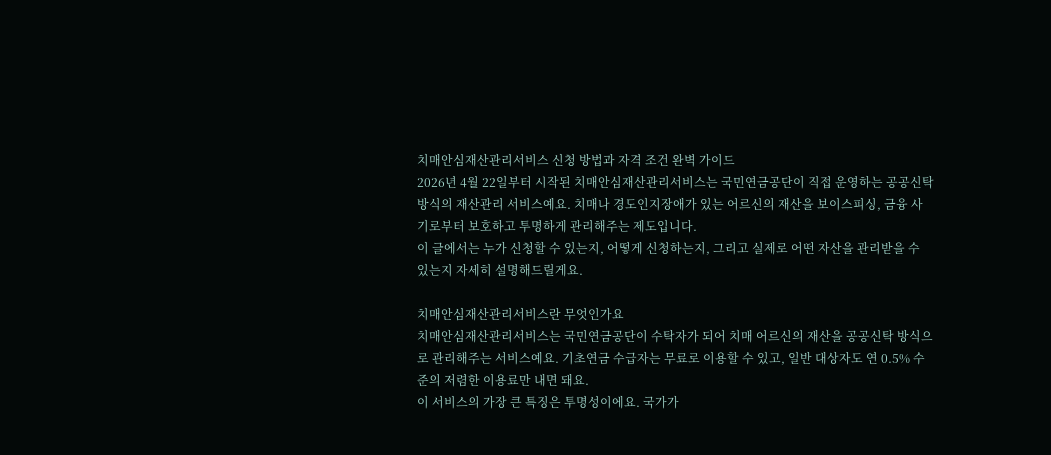치매안심재산관리서비스 신청 방법과 자격 조건 완벽 가이드
2026년 4월 22일부터 시작된 치매안심재산관리서비스는 국민연금공단이 직접 운영하는 공공신탁 방식의 재산관리 서비스예요. 치매나 경도인지장애가 있는 어르신의 재산을 보이스피싱, 금융 사기로부터 보호하고 투명하게 관리해주는 제도입니다.
이 글에서는 누가 신청할 수 있는지, 어떻게 신청하는지, 그리고 실제로 어떤 자산을 관리받을 수 있는지 자세히 설명해드릴게요.

치매안심재산관리서비스란 무엇인가요
치매안심재산관리서비스는 국민연금공단이 수탁자가 되어 치매 어르신의 재산을 공공신탁 방식으로 관리해주는 서비스예요. 기초연금 수급자는 무료로 이용할 수 있고, 일반 대상자도 연 0.5% 수준의 저렴한 이용료만 내면 돼요.
이 서비스의 가장 큰 특징은 투명성이에요. 국가가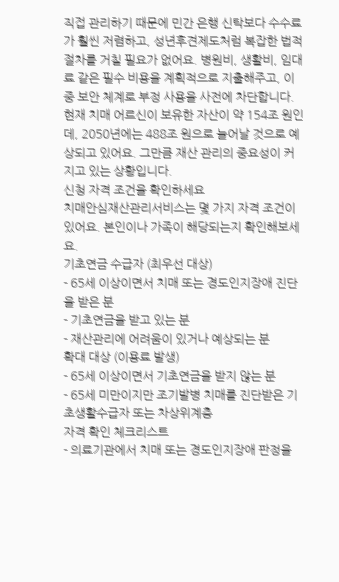직접 관리하기 때문에 민간 은행 신탁보다 수수료가 훨씬 저렴하고, 성년후견제도처럼 복잡한 법적 절차를 거칠 필요가 없어요. 병원비, 생활비, 임대료 같은 필수 비용을 계획적으로 지출해주고, 이중 보안 체계로 부정 사용을 사전에 차단합니다.
현재 치매 어르신이 보유한 자산이 약 154조 원인데, 2050년에는 488조 원으로 늘어날 것으로 예상되고 있어요. 그만큼 재산 관리의 중요성이 커지고 있는 상황입니다.
신청 자격 조건을 확인하세요
치매안심재산관리서비스는 몇 가지 자격 조건이 있어요. 본인이나 가족이 해당되는지 확인해보세요.
기초연금 수급자 (최우선 대상)
- 65세 이상이면서 치매 또는 경도인지장애 진단을 받은 분
- 기초연금을 받고 있는 분
- 재산관리에 어려움이 있거나 예상되는 분
확대 대상 (이용료 발생)
- 65세 이상이면서 기초연금을 받지 않는 분
- 65세 미만이지만 조기발병 치매를 진단받은 기초생활수급자 또는 차상위계층
자격 확인 체크리스트
- 의료기관에서 치매 또는 경도인지장애 판정을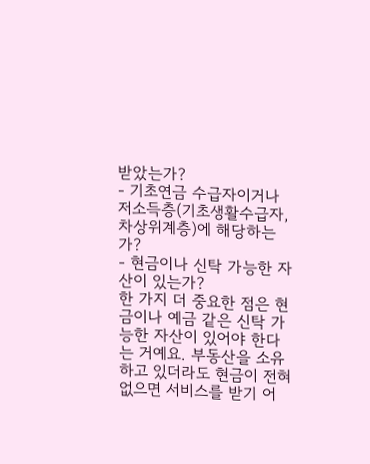받았는가?
- 기초연금 수급자이거나 저소득층(기초생활수급자, 차상위계층)에 해당하는가?
- 현금이나 신탁 가능한 자산이 있는가?
한 가지 더 중요한 점은 현금이나 예금 같은 신탁 가능한 자산이 있어야 한다는 거예요. 부동산을 소유하고 있더라도 현금이 전혀 없으면 서비스를 받기 어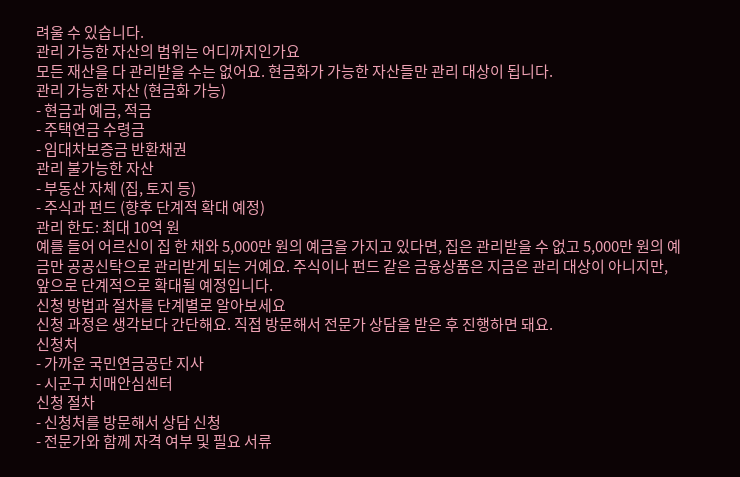려울 수 있습니다.
관리 가능한 자산의 범위는 어디까지인가요
모든 재산을 다 관리받을 수는 없어요. 현금화가 가능한 자산들만 관리 대상이 됩니다.
관리 가능한 자산 (현금화 가능)
- 현금과 예금, 적금
- 주택연금 수령금
- 임대차보증금 반환채권
관리 불가능한 자산
- 부동산 자체 (집, 토지 등)
- 주식과 펀드 (향후 단계적 확대 예정)
관리 한도: 최대 10억 원
예를 들어 어르신이 집 한 채와 5,000만 원의 예금을 가지고 있다면, 집은 관리받을 수 없고 5,000만 원의 예금만 공공신탁으로 관리받게 되는 거예요. 주식이나 펀드 같은 금융상품은 지금은 관리 대상이 아니지만, 앞으로 단계적으로 확대될 예정입니다.
신청 방법과 절차를 단계별로 알아보세요
신청 과정은 생각보다 간단해요. 직접 방문해서 전문가 상담을 받은 후 진행하면 돼요.
신청처
- 가까운 국민연금공단 지사
- 시군구 치매안심센터
신청 절차
- 신청처를 방문해서 상담 신청
- 전문가와 함께 자격 여부 및 필요 서류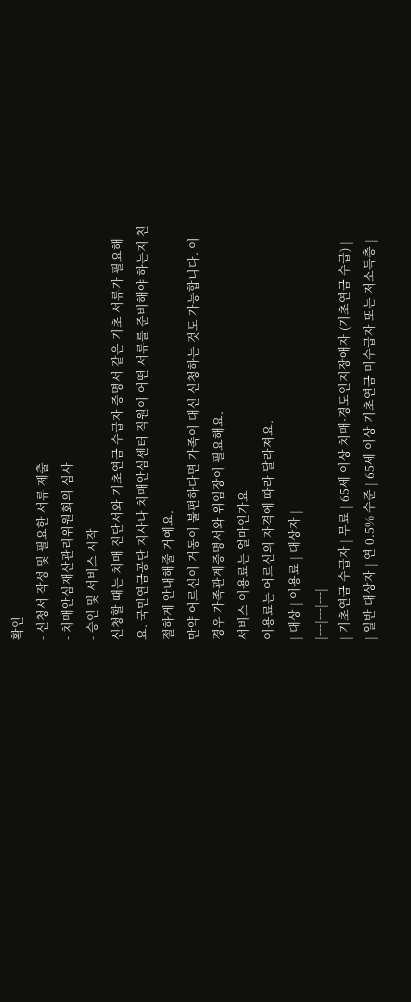확인
- 신청서 작성 및 필요한 서류 제출
- 치매안심재산관리위원회의 심사
- 승인 및 서비스 시작
신청할 때는 치매 진단서와 기초연금 수급자 증명서 같은 기초 서류가 필요해요. 국민연금공단 지사나 치매안심센터 직원이 어떤 서류를 준비해야 하는지 친절하게 안내해줄 거예요.
만약 어르신이 거동이 불편하다면 가족이 대신 신청하는 것도 가능합니다. 이 경우 가족관계증명서와 위임장이 필요해요.
서비스 이용료는 얼마인가요
이용료는 어르신의 자격에 따라 달라져요.
| 대상 | 이용료 | 대상자 |
|---|---|---|
| 기초연금 수급자 | 무료 | 65세 이상 치매·경도인지장애자 (기초연금 수급) |
| 일반 대상자 | 연 0.5% 수준 | 65세 이상 기초연금 미수급자 또는 저소득층 |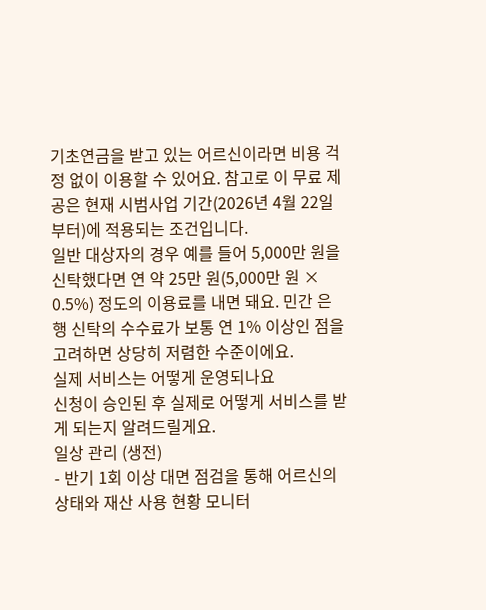기초연금을 받고 있는 어르신이라면 비용 걱정 없이 이용할 수 있어요. 참고로 이 무료 제공은 현재 시범사업 기간(2026년 4월 22일부터)에 적용되는 조건입니다.
일반 대상자의 경우 예를 들어 5,000만 원을 신탁했다면 연 약 25만 원(5,000만 원 × 0.5%) 정도의 이용료를 내면 돼요. 민간 은행 신탁의 수수료가 보통 연 1% 이상인 점을 고려하면 상당히 저렴한 수준이에요.
실제 서비스는 어떻게 운영되나요
신청이 승인된 후 실제로 어떻게 서비스를 받게 되는지 알려드릴게요.
일상 관리 (생전)
- 반기 1회 이상 대면 점검을 통해 어르신의 상태와 재산 사용 현황 모니터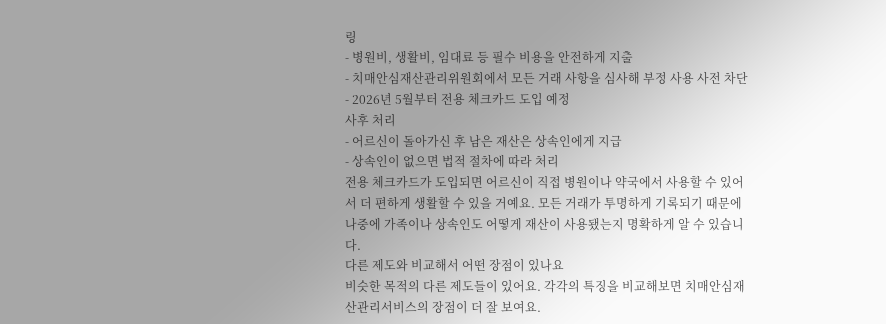링
- 병원비, 생활비, 임대료 등 필수 비용을 안전하게 지출
- 치매안심재산관리위원회에서 모든 거래 사항을 심사해 부정 사용 사전 차단
- 2026년 5월부터 전용 체크카드 도입 예정
사후 처리
- 어르신이 돌아가신 후 남은 재산은 상속인에게 지급
- 상속인이 없으면 법적 절차에 따라 처리
전용 체크카드가 도입되면 어르신이 직접 병원이나 약국에서 사용할 수 있어서 더 편하게 생활할 수 있을 거예요. 모든 거래가 투명하게 기록되기 때문에 나중에 가족이나 상속인도 어떻게 재산이 사용됐는지 명확하게 알 수 있습니다.
다른 제도와 비교해서 어떤 장점이 있나요
비슷한 목적의 다른 제도들이 있어요. 각각의 특징을 비교해보면 치매안심재산관리서비스의 장점이 더 잘 보여요.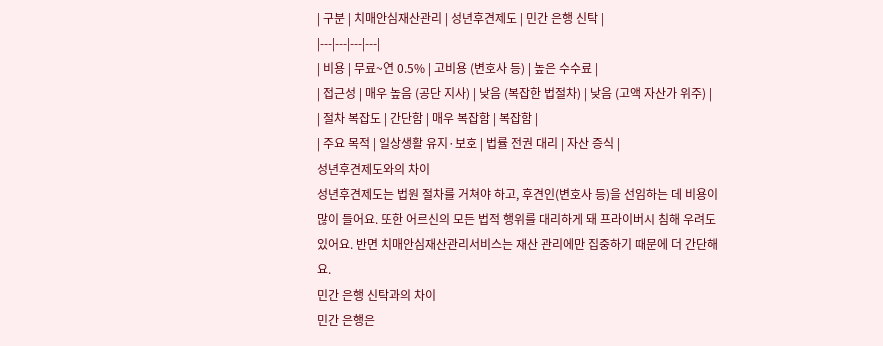| 구분 | 치매안심재산관리 | 성년후견제도 | 민간 은행 신탁 |
|---|---|---|---|
| 비용 | 무료~연 0.5% | 고비용 (변호사 등) | 높은 수수료 |
| 접근성 | 매우 높음 (공단 지사) | 낮음 (복잡한 법절차) | 낮음 (고액 자산가 위주) |
| 절차 복잡도 | 간단함 | 매우 복잡함 | 복잡함 |
| 주요 목적 | 일상생활 유지·보호 | 법률 전권 대리 | 자산 증식 |
성년후견제도와의 차이
성년후견제도는 법원 절차를 거쳐야 하고, 후견인(변호사 등)을 선임하는 데 비용이 많이 들어요. 또한 어르신의 모든 법적 행위를 대리하게 돼 프라이버시 침해 우려도 있어요. 반면 치매안심재산관리서비스는 재산 관리에만 집중하기 때문에 더 간단해요.
민간 은행 신탁과의 차이
민간 은행은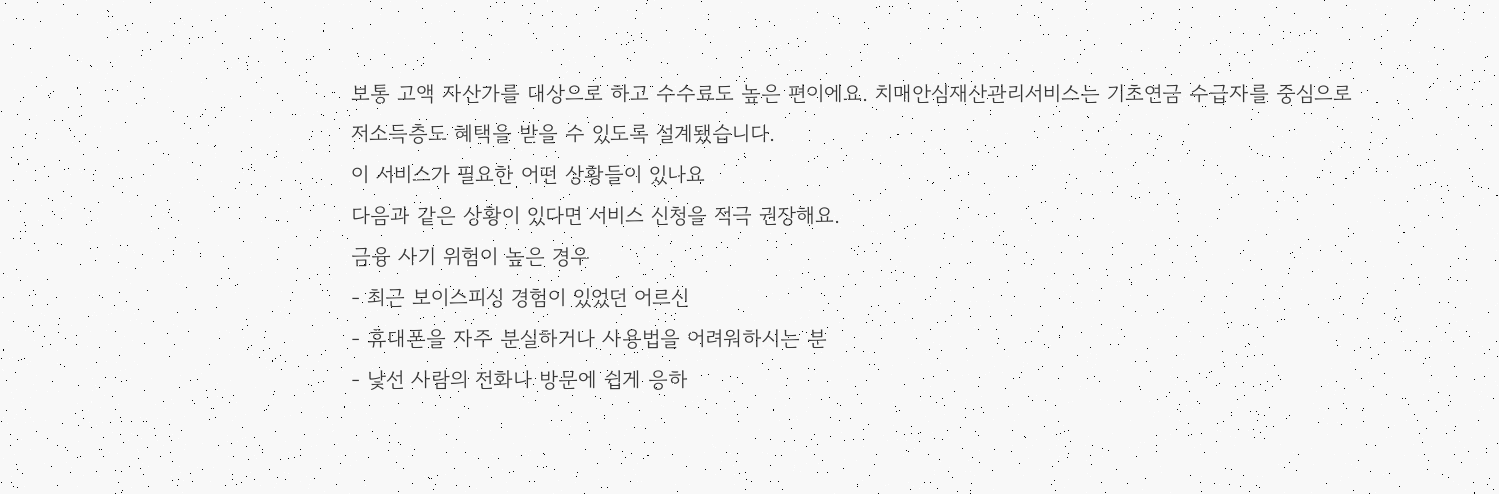보통 고액 자산가를 대상으로 하고 수수료도 높은 편이에요. 치매안심재산관리서비스는 기초연금 수급자를 중심으로 저소득층도 혜택을 받을 수 있도록 설계됐습니다.
이 서비스가 필요한 어떤 상황들이 있나요
다음과 같은 상황이 있다면 서비스 신청을 적극 권장해요.
금융 사기 위험이 높은 경우
- 최근 보이스피싱 경험이 있었던 어르신
- 휴대폰을 자주 분실하거나 사용법을 어려워하시는 분
- 낯선 사람의 전화나 방문에 쉽게 응하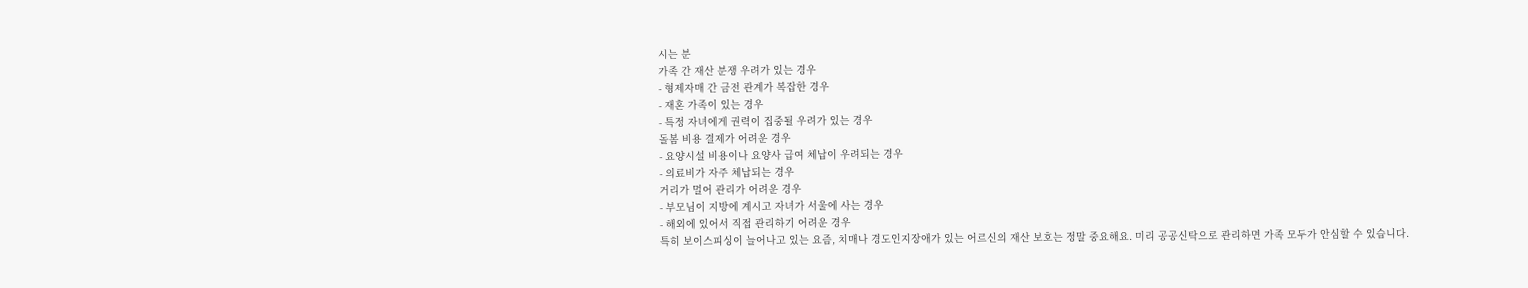시는 분
가족 간 재산 분쟁 우려가 있는 경우
- 형제자매 간 금전 관계가 복잡한 경우
- 재혼 가족이 있는 경우
- 특정 자녀에게 권력이 집중될 우려가 있는 경우
돌봄 비용 결제가 어려운 경우
- 요양시설 비용이나 요양사 급여 체납이 우려되는 경우
- 의료비가 자주 체납되는 경우
거리가 멀어 관리가 어려운 경우
- 부모님이 지방에 계시고 자녀가 서울에 사는 경우
- 해외에 있어서 직접 관리하기 어려운 경우
특히 보이스피싱이 늘어나고 있는 요즘, 치매나 경도인지장애가 있는 어르신의 재산 보호는 정말 중요해요. 미리 공공신탁으로 관리하면 가족 모두가 안심할 수 있습니다.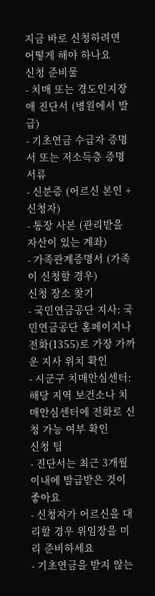지금 바로 신청하려면 어떻게 해야 하나요
신청 준비물
- 치매 또는 경도인지장애 진단서 (병원에서 발급)
- 기초연금 수급자 증명서 또는 저소득층 증명 서류
- 신분증 (어르신 본인 + 신청자)
- 통장 사본 (관리받을 자산이 있는 계좌)
- 가족관계증명서 (가족이 신청할 경우)
신청 장소 찾기
- 국민연금공단 지사: 국민연금공단 홈페이지나 전화(1355)로 가장 가까운 지사 위치 확인
- 시군구 치매안심센터: 해당 지역 보건소나 치매안심센터에 전화로 신청 가능 여부 확인
신청 팁
- 진단서는 최근 3개월 이내에 발급받은 것이 좋아요
- 신청자가 어르신을 대리할 경우 위임장을 미리 준비하세요
- 기초연금을 받지 않는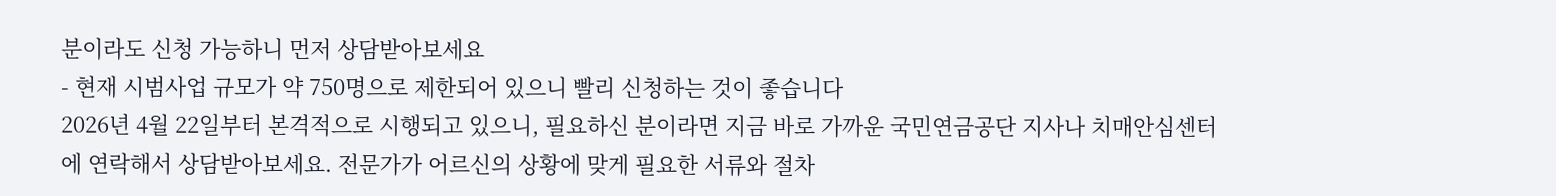분이라도 신청 가능하니 먼저 상담받아보세요
- 현재 시범사업 규모가 약 750명으로 제한되어 있으니 빨리 신청하는 것이 좋습니다
2026년 4월 22일부터 본격적으로 시행되고 있으니, 필요하신 분이라면 지금 바로 가까운 국민연금공단 지사나 치매안심센터에 연락해서 상담받아보세요. 전문가가 어르신의 상황에 맞게 필요한 서류와 절차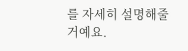를 자세히 설명해줄 거예요.